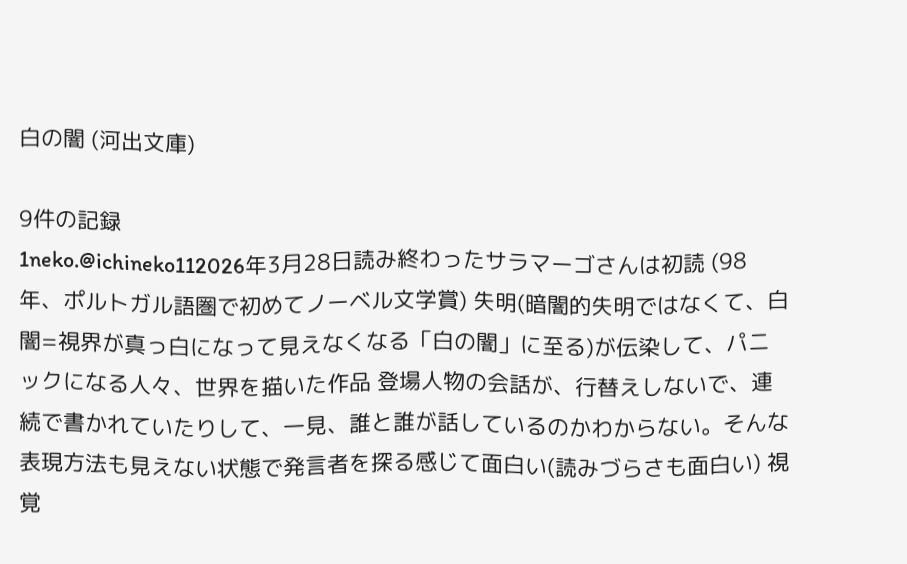白の闇 (河出文庫)

9件の記録
1neko.@ichineko112026年3月28日読み終わったサラマーゴさんは初読 (98年、ポルトガル語圏で初めてノーベル文学賞) 失明(暗闇的失明ではなくて、白闇=視界が真っ白になって見えなくなる「白の闇」に至る)が伝染して、パニックになる人々、世界を描いた作品 登場人物の会話が、行替えしないで、連続で書かれていたりして、一見、誰と誰が話しているのかわからない。そんな表現方法も見えない状態で発言者を探る感じて面白い(読みづらさも面白い) 視覚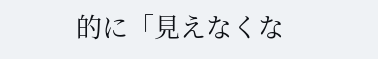的に「見えなくな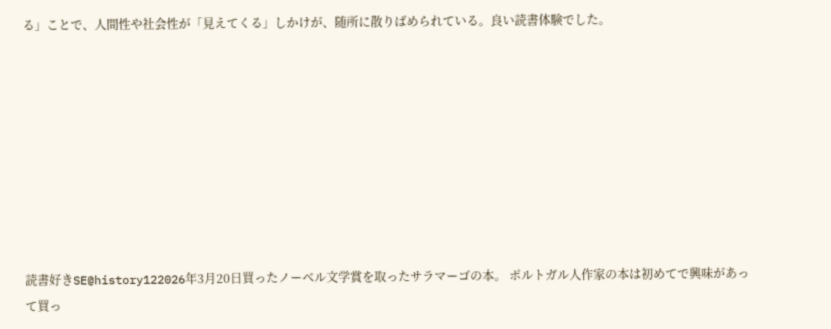る」ことで、人間性や社会性が「見えてくる」しかけが、随所に散りばめられている。良い読書体験でした。









読書好きSE@history122026年3月20日買ったノーベル文学賞を取ったサラマーゴの本。 ポルトガル人作家の本は初めてで興味があって買っ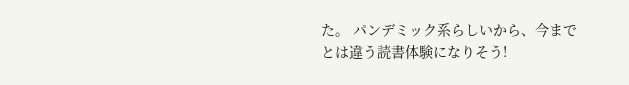た。 パンデミック系らしいから、今までとは違う読書体験になりそう!